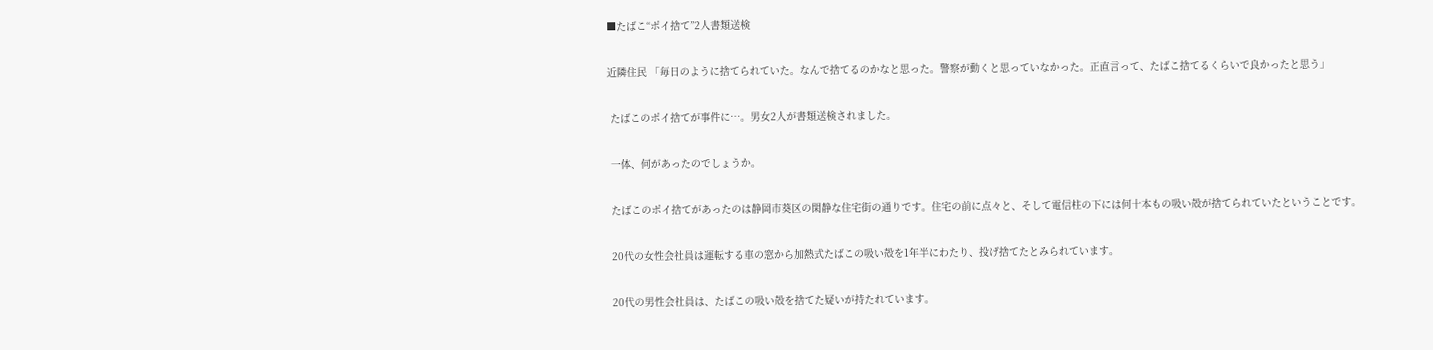■たばこ“ポイ捨て”2人書類送検

近隣住民 「毎日のように捨てられていた。なんで捨てるのかなと思った。警察が動くと思っていなかった。正直言って、たばこ捨てるくらいで良かったと思う」

 たばこのポイ捨てが事件に…。男女2人が書類送検されました。

 一体、何があったのでしょうか。

 たばこのポイ捨てがあったのは静岡市葵区の閑静な住宅街の通りです。住宅の前に点々と、そして電信柱の下には何十本もの吸い殻が捨てられていたということです。

 20代の女性会社員は運転する車の窓から加熱式たばこの吸い殻を1年半にわたり、投げ捨てたとみられています。

 20代の男性会社員は、たばこの吸い殻を捨てた疑いが持たれています。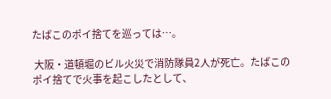たばこのポイ捨てを巡っては…。

 大阪・道頓堀のビル火災で消防隊員2人が死亡。たばこのポイ捨てで火事を起こしたとして、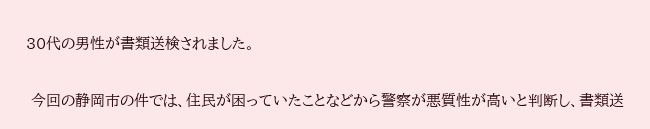30代の男性が書類送検されました。

 今回の静岡市の件では、住民が困っていたことなどから警察が悪質性が高いと判断し、書類送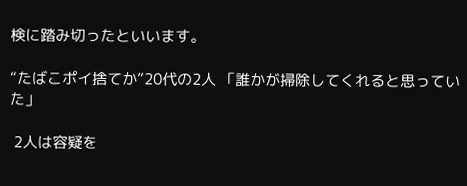検に踏み切ったといいます。

“たばこポイ捨てか”20代の2人 「誰かが掃除してくれると思っていた」

 2人は容疑を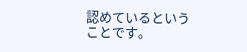認めているということです。